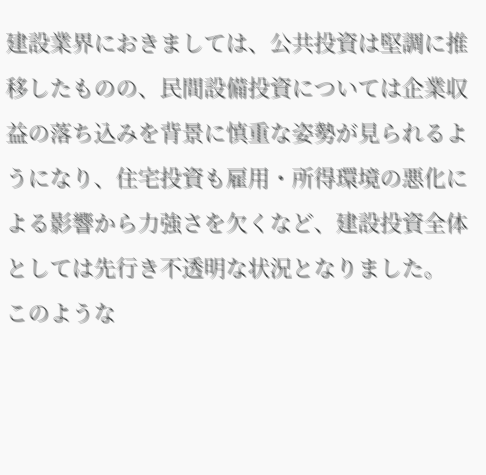建設業界におきましては、公共投資は堅調に推移したものの、民間設備投資については企業収益の落ち込みを背景に慎重な姿勢が見られるようになり、住宅投資も雇用・所得環境の悪化による影響から力強さを欠くなど、建設投資全体としては先行き不透明な状況となりました。
このような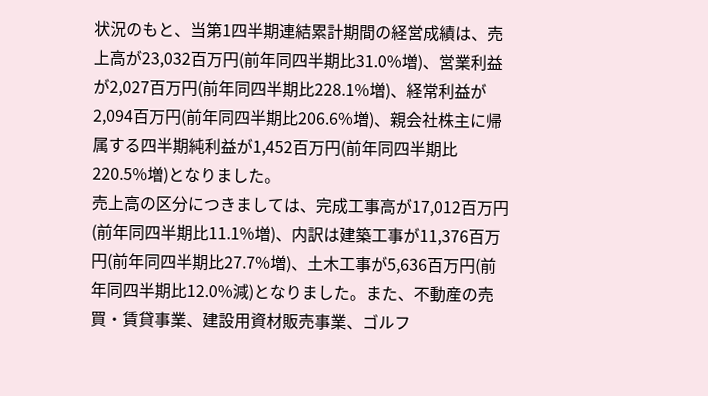状況のもと、当第1四半期連結累計期間の経営成績は、売上高が23,032百万円(前年同四半期比31.0%増)、営業利益が2,027百万円(前年同四半期比228.1%増)、経常利益が2,094百万円(前年同四半期比206.6%増)、親会社株主に帰属する四半期純利益が1,452百万円(前年同四半期比220.5%増)となりました。
売上高の区分につきましては、完成工事高が17,012百万円(前年同四半期比11.1%増)、内訳は建築工事が11,376百万円(前年同四半期比27.7%増)、土木工事が5,636百万円(前年同四半期比12.0%減)となりました。また、不動産の売買・賃貸事業、建設用資材販売事業、ゴルフ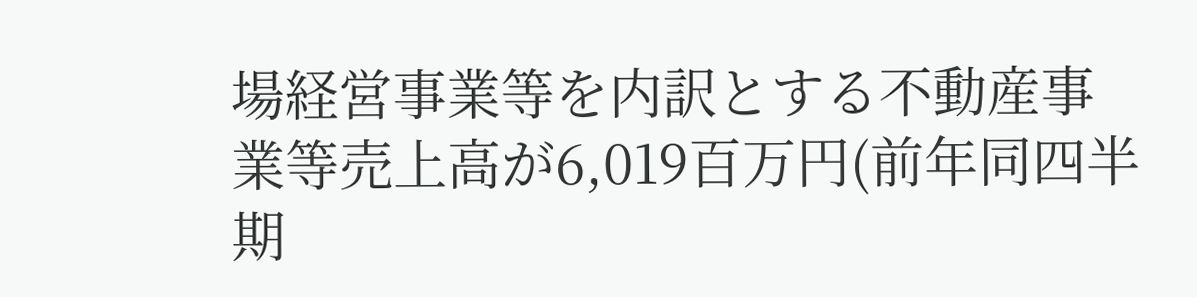場経営事業等を内訳とする不動産事業等売上高が6,019百万円(前年同四半期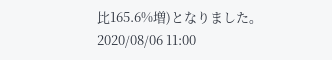比165.6%増)となりました。
2020/08/06 11:00